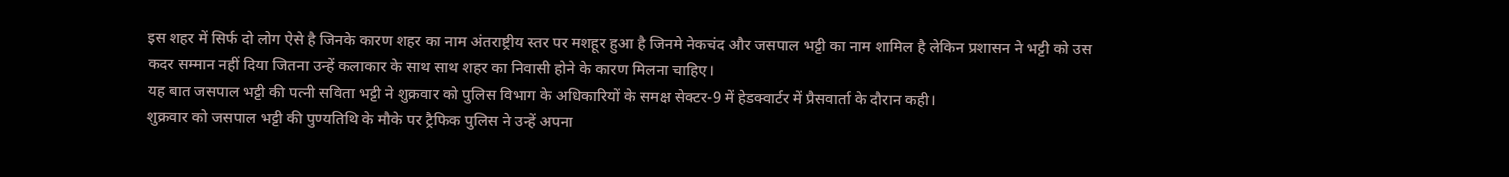इस शहर में सिर्फ दो लोग ऐसे है जिनके कारण शहर का नाम अंतराष्ट्रीय स्तर पर मशहूर हुआ है जिनमे नेकचंद और जसपाल भट्टी का नाम शामिल है लेकिन प्रशासन ने भट्टी को उस कदर सम्मान नहीं दिया जितना उन्हें कलाकार के साथ साथ शहर का निवासी होने के कारण मिलना चाहिए।
यह बात जसपाल भट्टी की पत्नी सविता भट्टी ने शुक्रवार को पुलिस विभाग के अधिकारियों के समक्ष सेक्टर-9 में हेडक्वार्टर में प्रैसवार्ता के दौरान कही।
शुक्रवार को जसपाल भट्टी की पुण्यतिथि के मौके पर ट्रैफिक पुलिस ने उन्हें अपना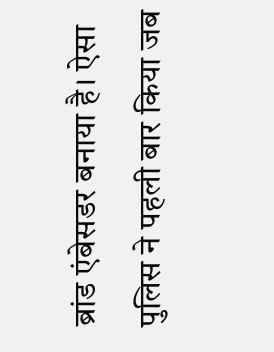ब्रांड एंबेसडर बनाया है। ऐसा पुलिस ने पहली बार किया जब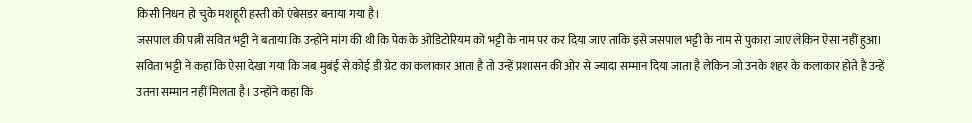किसी निधन हो चुके मशहूरी हस्ती को एंबेसडर बनाया गया है।
जसपाल की पत्नी सवित भट्टी ने बताया कि उन्होंने मांग की थी कि पेक के ओडिटोरियम को भट्टी के नाम पर कर दिया जाए ताकि इसे जसपाल भट्टी के नाम से पुकारा जाए लेकिन ऐसा नहीं हुआ।
सविता भट्टी ने कहा कि ऐसा देखा गया कि जब मुबंई से कोई डी ग्रेट का कलाकार आता है तो उन्हें प्रशासन की ओर से ज्यादा सम्मान दिया जाता है लेकिन जो उनके शहर के कलाकार होते है उन्हें उतना सम्मान नहीं मिलता है। उन्होंने कहा कि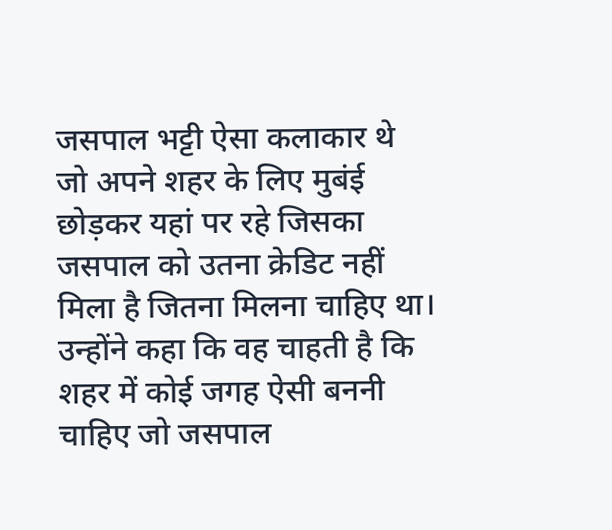जसपाल भट्टी ऐसा कलाकार थे जो अपने शहर के लिए मुबंई छोड़कर यहां पर रहे जिसका जसपाल को उतना क्रेडिट नहीं मिला है जितना मिलना चाहिए था। उन्होंने कहा कि वह चाहती है कि शहर में कोई जगह ऐसी बननी चाहिए जो जसपाल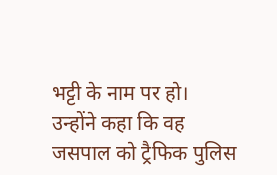भट्टी के नाम पर हो।
उन्होंने कहा कि वह जसपाल को ट्रैफिक पुलिस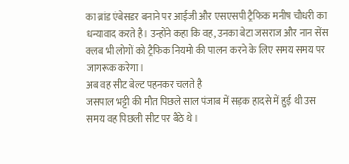का ब्रांड एंबेसडर बनाने पर आईजी और एसएसपी ट्रैफिक मनीष चौधरी का धन्यावाद करते है। उन्होंने कहा कि वह, उनका बेटा जसराज और नान सेंस क्लब भी लोगों को ट्रैफिक नियमो की पालन करने के लिए समय समय पर जागरूक करेगा।
अब वह सीट बेल्ट पहनकर चलते है
जसपाल भट्टी की मौत पिछले साल पंजाब में सड़क हादसे में हुई थी उस समय वह पिछली सीट पर बैठे थे।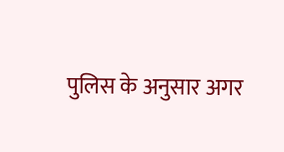पुलिस के अनुसार अगर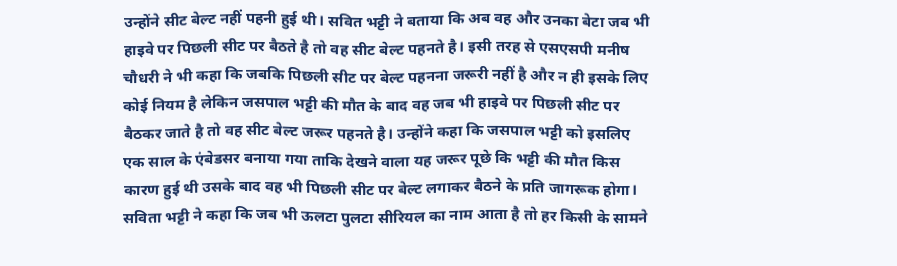उन्होंने सीट बेल्ट नहीं पहनी हुई थी। सवित भट्टी ने बताया कि अब वह और उनका बेटा जब भी हाइवे पर पिछली सीट पर बैठते है तो वह सीट बेल्ट पहनते है। इसी तरह से एसएसपी मनीष चौधरी ने भी कहा कि जबकि पिछली सीट पर बेल्ट पहनना जरूरी नहीं है और न ही इसके लिए कोई नियम है लेकिन जसपाल भट्टी की मौत के बाद वह जब भी हाइवे पर पिछली सीट पर बैठकर जाते है तो वह सीट बेल्ट जरूर पहनते है। उन्होंने कहा कि जसपाल भट्टी को इसलिए एक साल के एंबेडसर बनाया गया ताकि देखने वाला यह जरूर पूछे कि भट्टी की मौत किस कारण हुई थी उसके बाद वह भी पिछली सीट पर बेल्ट लगाकर बैठने के प्रति जागरूक होगा। सविता भट्टी ने कहा कि जब भी ऊलटा पुलटा सीरियल का नाम आता है तो हर किसी के सामने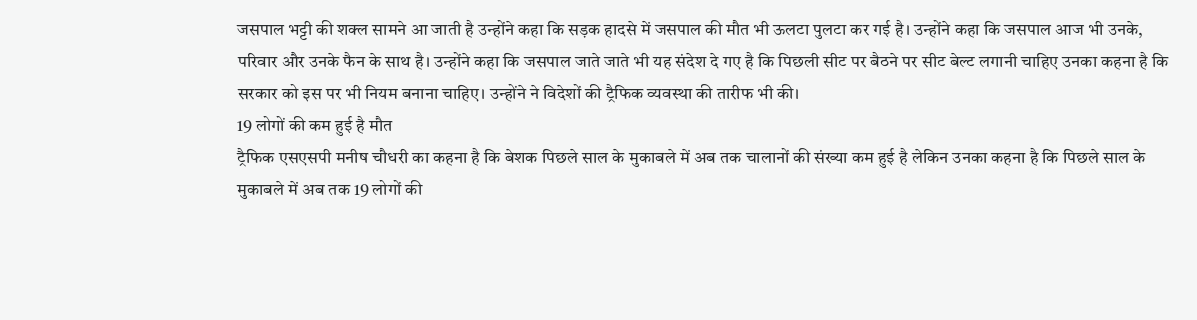जसपाल भट्टी की शक्ल सामने आ जाती है उन्होंने कहा कि सड़क हादसे में जसपाल की मौत भी ऊलटा पुलटा कर गई है। उन्होंने कहा कि जसपाल आज भी उनके, परिवार और उनके फैन के साथ है। उन्होंने कहा कि जसपाल जाते जाते भी यह संदेश दे गए है कि पिछली सीट पर बैठने पर सीट बेल्ट लगानी चाहिए उनका कहना है कि सरकार को इस पर भी नियम बनाना चाहिए। उन्होंने ने विदेशों की ट्रैफिक व्यवस्था की तारीफ भी की।
19 लोगों की कम हुई है मौत
ट्रैफिक एसएसपी मनीष चौधरी का कहना है कि बेशक पिछले साल के मुकाबले में अब तक चालानों की संख्या कम हुई है लेकिन उनका कहना है कि पिछले साल के मुकाबले में अब तक 19 लोगों की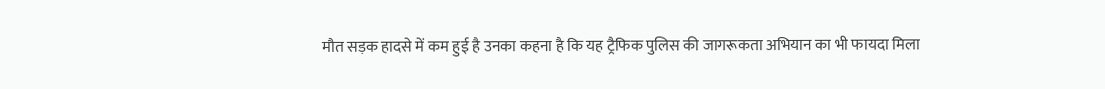मौत सड़क हादसे में कम हुई है उनका कहना है कि यह ट्रैफिक पुलिस की जागरूकता अभियान का भी फायदा मिला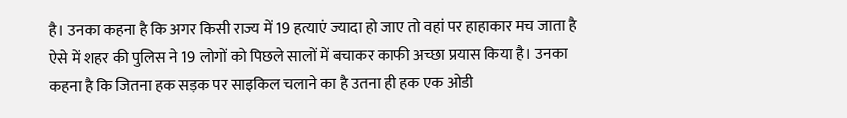है। उनका कहना है कि अगर किसी राज्य में 19 हत्याएं ज्यादा हो जाए तो वहां पर हाहाकार मच जाता है ऐसे में शहर की पुलिस ने 19 लोगों को पिछले सालों में बचाकर काफी अच्छा प्रयास किया है। उनका कहना है कि जितना हक सड़क पर साइकिल चलाने का है उतना ही हक एक ओडी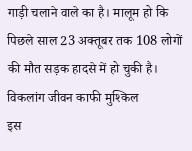गाड़ी चलाने वाले का है। मालूम हो कि पिछले साल 23 अक्तूबर तक 108 लोगों की मौत सड़क हादसे में हो चुकी है।
विकलांग जीवन काफी मुश्किल
इस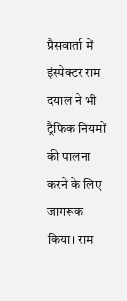प्रैसवार्ता में इंस्पेक्टर राम दयाल ने भी ट्रैफिक नियमों की पालना करने के लिए जागरूक किया। राम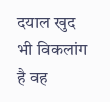दयाल खुद भी विकलांग है वह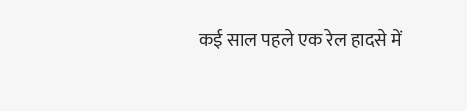कई साल पहले एक रेल हादसे में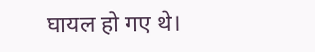घायल हो गए थे।